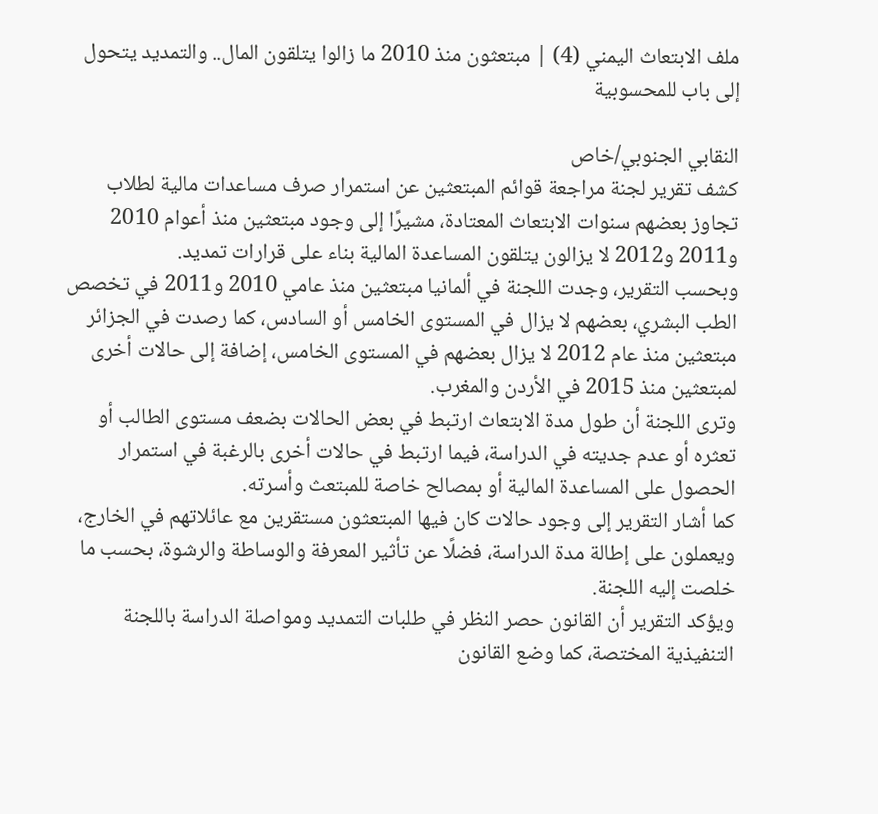ملف الابتعاث اليمني (4) | مبتعثون منذ 2010 ما زالوا يتلقون المال.. والتمديد يتحول إلى باب للمحسوبية

النقابي الجنوبي/خاص
كشف تقرير لجنة مراجعة قوائم المبتعثين عن استمرار صرف مساعدات مالية لطلاب تجاوز بعضهم سنوات الابتعاث المعتادة، مشيرًا إلى وجود مبتعثين منذ أعوام 2010 و2011 و2012 لا يزالون يتلقون المساعدة المالية بناء على قرارات تمديد.
وبحسب التقرير، وجدت اللجنة في ألمانيا مبتعثين منذ عامي 2010 و2011 في تخصص الطب البشري، بعضهم لا يزال في المستوى الخامس أو السادس، كما رصدت في الجزائر مبتعثين منذ عام 2012 لا يزال بعضهم في المستوى الخامس، إضافة إلى حالات أخرى لمبتعثين منذ 2015 في الأردن والمغرب.
وترى اللجنة أن طول مدة الابتعاث ارتبط في بعض الحالات بضعف مستوى الطالب أو تعثره أو عدم جديته في الدراسة، فيما ارتبط في حالات أخرى بالرغبة في استمرار الحصول على المساعدة المالية أو بمصالح خاصة للمبتعث وأسرته.
كما أشار التقرير إلى وجود حالات كان فيها المبتعثون مستقرين مع عائلاتهم في الخارج، ويعملون على إطالة مدة الدراسة، فضلًا عن تأثير المعرفة والوساطة والرشوة، بحسب ما خلصت إليه اللجنة.
ويؤكد التقرير أن القانون حصر النظر في طلبات التمديد ومواصلة الدراسة باللجنة التنفيذية المختصة، كما وضع القانون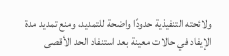ولائحته التنفيذية حدودًا واضحة للتمديد، ومنع تمديد مدة الإيفاد في حالات معينة بعد استنفاد الحد الأقصى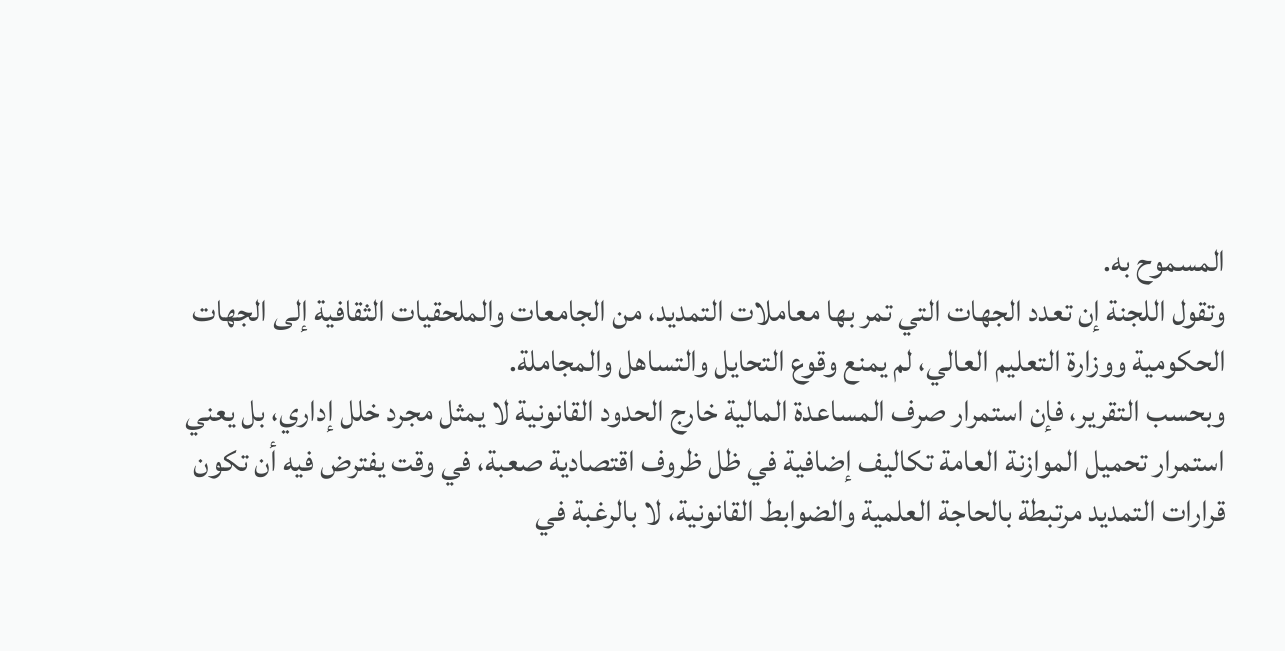المسموح به.
وتقول اللجنة إن تعدد الجهات التي تمر بها معاملات التمديد، من الجامعات والملحقيات الثقافية إلى الجهات الحكومية ووزارة التعليم العالي، لم يمنع وقوع التحايل والتساهل والمجاملة.
وبحسب التقرير، فإن استمرار صرف المساعدة المالية خارج الحدود القانونية لا يمثل مجرد خلل إداري، بل يعني استمرار تحميل الموازنة العامة تكاليف إضافية في ظل ظروف اقتصادية صعبة، في وقت يفترض فيه أن تكون قرارات التمديد مرتبطة بالحاجة العلمية والضوابط القانونية، لا بالرغبة في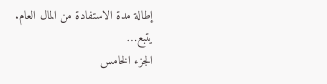إطالة مدة الاستفادة من المال العام.
يتبع…
الجزء الخامس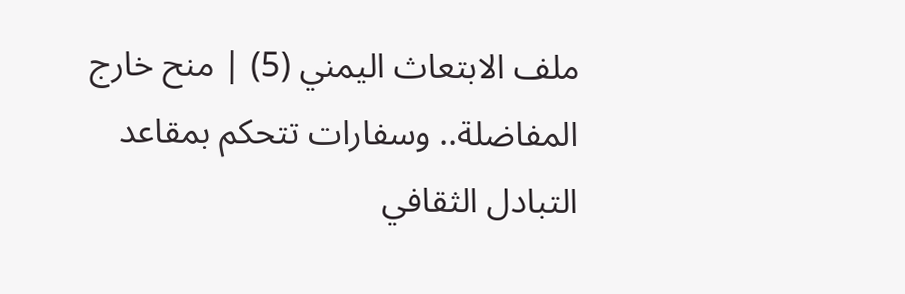ملف الابتعاث اليمني (5) | منح خارج المفاضلة.. وسفارات تتحكم بمقاعد التبادل الثقافي